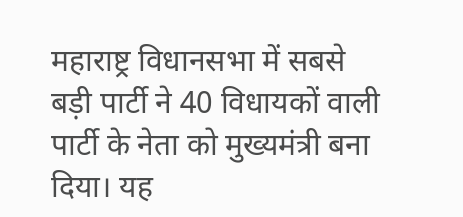महाराष्ट्र विधानसभा में सबसे बड़ी पार्टी ने 40 विधायकों वाली पार्टी के नेता को मुख्यमंत्री बना दिया। यह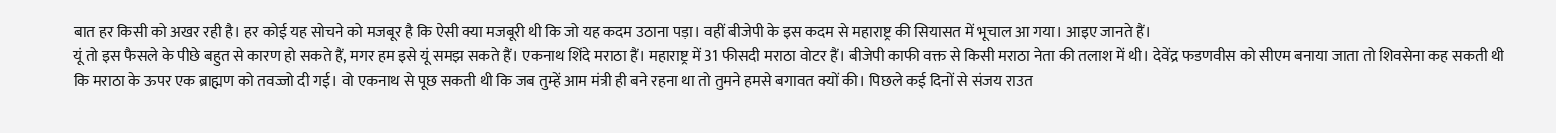बात हर किसी को अखर रही है। हर कोई यह सोचने को मजबूर है कि ऐसी क्या मजबूरी थी कि जो यह कदम उठाना पड़ा। वहीं बीजेपी के इस कदम से महाराष्ट्र की सियासत में भूचाल आ गया। आइए जानते हैं।
यूं तो इस फैसले के पीछे बहुत से कारण हो सकते हैं, मगर हम इसे यूं समझ सकते हैं। एकनाथ शिंदे मराठा हैं। महाराष्ट्र में 31 फीसदी मराठा वोटर हैं। बीजेपी काफी वक्त से किसी मराठा नेता की तलाश में थी। देवेंद्र फडणवीस को सीएम बनाया जाता तो शिवसेना कह सकती थी कि मराठा के ऊपर एक ब्राह्मण को तवज्जो दी गई। वो एकनाथ से पूछ सकती थी कि जब तुम्हें आम मंत्री ही बने रहना था तो तुमने हमसे बगावत क्यों की। पिछले कई दिनों से संजय राउत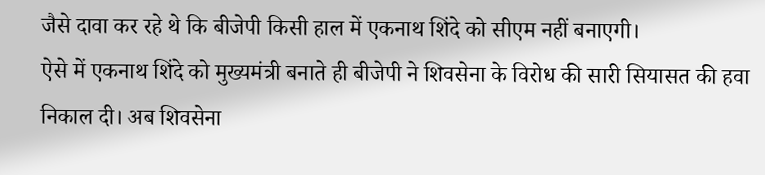जैसे दावा कर रहे थे कि बीजेपी किसी हाल में एकनाथ शिंदे को सीएम नहीं बनाएगी।
ऐसे में एकनाथ शिंदे को मुख्यमंत्री बनाते ही बीजेपी ने शिवसेना के विरोध की सारी सियासत की हवा निकाल दी। अब शिवसेना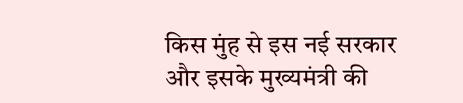किस मुंह से इस नई सरकार और इसके मुख्यमंत्री की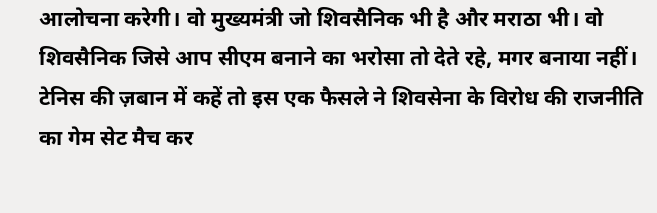आलोचना करेगी। वो मुख्यमंत्री जो शिवसैनिक भी है और मराठा भी। वो शिवसैनिक जिसे आप सीएम बनाने का भरोसा तो देते रहे, मगर बनाया नहीं। टेनिस की ज़बान में कहें तो इस एक फैसले ने शिवसेना के विरोध की राजनीति का गेम सेट मैच कर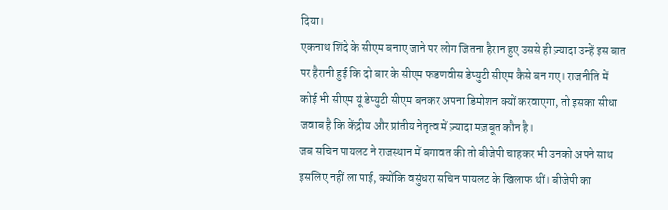दिया।
एकनाथ शिंदे के सीएम बनाए जाने पर लोग जितना हैरान हुए उससे ही ज़्यादा उन्हें इस बात पर हैरानी हुई कि दो बार के सीएम फडणवीस डेप्युटी सीएम कैसे बन गए। राजनीति में कोई भी सीएम यूं डेप्युटी सीएम बनकर अपना डिमोशन क्यों करवाएगा, तो इसका सीधा जवाब है कि केंद्रीय और प्रांतीय नेतृत्व में ज़्यादा मज़बूत कौन है।
जब सचिन पायलट ने राजस्थान में बगावत की तो बीजेपी चाहकर भी उनको अपने साथ इसलिए नहीं ला पाई, क्योंकि वसुंधरा सचिन पायलट के खिलाफ थीं। बीजेपी का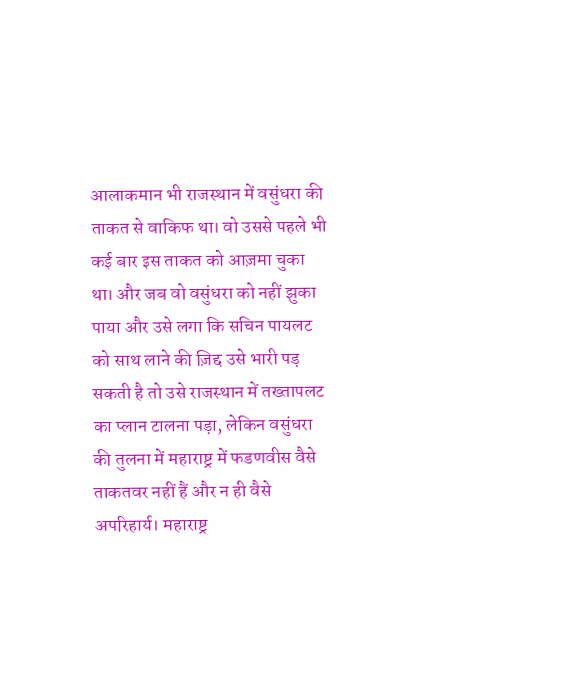आलाकमान भी राजस्थान में वसुंधरा की ताकत से वाकिफ था। वो उससे पहले भी कई बार इस ताकत को आज़मा चुका था। और जब वो वसुंधरा को नहीं झुका पाया और उसे लगा कि सचिन पायलट को साथ लाने की ज़िद्द उसे भारी पड़ सकती है तो उसे राजस्थान में तख्तापलट का प्लान टालना पड़ा, लेकिन वसुंधरा की तुलना में महाराष्ट्र में फडणवीस वैसे ताकतवर नहीं हैं और न ही वैसे अपरिहार्य। महाराष्ट्र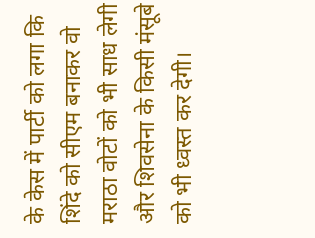के केस में पार्टी को लगा कि शिंदे को सीएम बनाकर वो मराठा वोटों को भी साध लेगी और शिवसेना के किसी मंसूबे को भी ध्वस्त कर देगी।